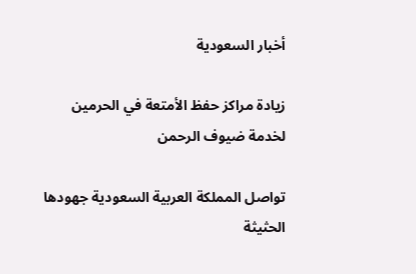أخبار السعودية

زيادة مراكز حفظ الأمتعة في الحرمين لخدمة ضيوف الرحمن

تواصل المملكة العربية السعودية جهودها الحثيثة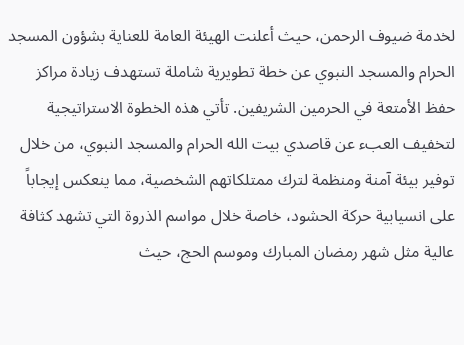لخدمة ضيوف الرحمن، حيث أعلنت الهيئة العامة للعناية بشؤون المسجد الحرام والمسجد النبوي عن خطة تطويرية شاملة تستهدف زيادة مراكز حفظ الأمتعة في الحرمين الشريفين. تأتي هذه الخطوة الاستراتيجية لتخفيف العبء عن قاصدي بيت الله الحرام والمسجد النبوي، من خلال توفير بيئة آمنة ومنظمة لترك ممتلكاتهم الشخصية، مما ينعكس إيجاباً على انسيابية حركة الحشود، خاصة خلال مواسم الذروة التي تشهد كثافة عالية مثل شهر رمضان المبارك وموسم الحج، حيث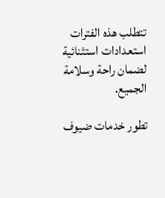تتطلب هذه الفترات استعدادات استثنائية لضمان راحة وسلامة الجميع.

تطور خدمات ضيوف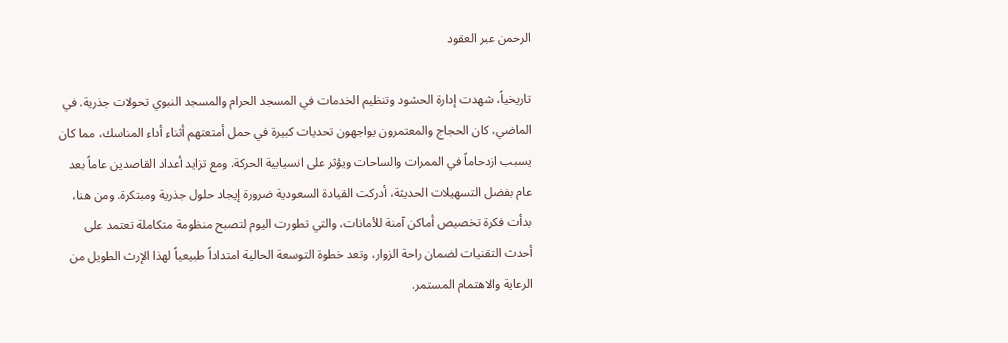الرحمن عبر العقود

تاريخياً، شهدت إدارة الحشود وتنظيم الخدمات في المسجد الحرام والمسجد النبوي تحولات جذرية. في الماضي، كان الحجاج والمعتمرون يواجهون تحديات كبيرة في حمل أمتعتهم أثناء أداء المناسك، مما كان يسبب ازدحاماً في الممرات والساحات ويؤثر على انسيابية الحركة. ومع تزايد أعداد القاصدين عاماً بعد عام بفضل التسهيلات الحديثة، أدركت القيادة السعودية ضرورة إيجاد حلول جذرية ومبتكرة. ومن هنا، بدأت فكرة تخصيص أماكن آمنة للأمانات، والتي تطورت اليوم لتصبح منظومة متكاملة تعتمد على أحدث التقنيات لضمان راحة الزوار، وتعد خطوة التوسعة الحالية امتداداً طبيعياً لهذا الإرث الطويل من الرعاية والاهتمام المستمر.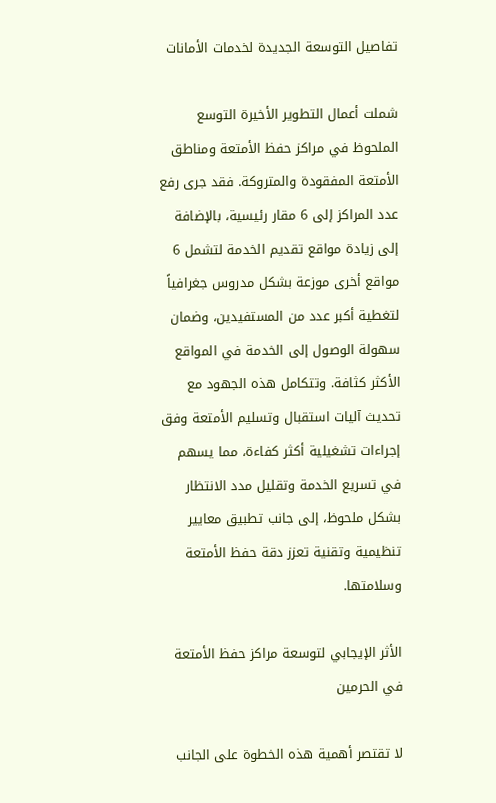تفاصيل التوسعة الجديدة لخدمات الأمانات

شملت أعمال التطوير الأخيرة التوسع الملحوظ في مراكز حفظ الأمتعة ومناطق الأمتعة المفقودة والمتروكة. فقد جرى رفع عدد المراكز إلى 6 مقار رئيسية، بالإضافة إلى زيادة مواقع تقديم الخدمة لتشمل 6 مواقع أخرى موزعة بشكل مدروس جغرافياً لتغطية أكبر عدد من المستفيدين، وضمان سهولة الوصول إلى الخدمة في المواقع الأكثر كثافة. وتتكامل هذه الجهود مع تحديث آليات استقبال وتسليم الأمتعة وفق إجراءات تشغيلية أكثر كفاءة، مما يسهم في تسريع الخدمة وتقليل مدد الانتظار بشكل ملحوظ، إلى جانب تطبيق معايير تنظيمية وتقنية تعزز دقة حفظ الأمتعة وسلامتها.

الأثر الإيجابي لتوسعة مراكز حفظ الأمتعة في الحرمين

لا تقتصر أهمية هذه الخطوة على الجانب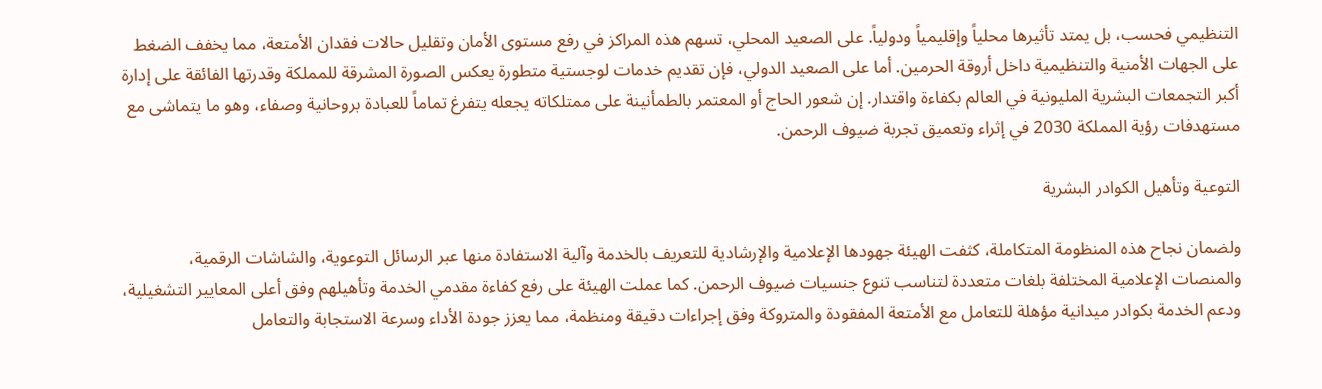التنظيمي فحسب، بل يمتد تأثيرها محلياً وإقليمياً ودولياً. على الصعيد المحلي، تسهم هذه المراكز في رفع مستوى الأمان وتقليل حالات فقدان الأمتعة، مما يخفف الضغط على الجهات الأمنية والتنظيمية داخل أروقة الحرمين. أما على الصعيد الدولي، فإن تقديم خدمات لوجستية متطورة يعكس الصورة المشرقة للمملكة وقدرتها الفائقة على إدارة أكبر التجمعات البشرية المليونية في العالم بكفاءة واقتدار. إن شعور الحاج أو المعتمر بالطمأنينة على ممتلكاته يجعله يتفرغ تماماً للعبادة بروحانية وصفاء، وهو ما يتماشى مع مستهدفات رؤية المملكة 2030 في إثراء وتعميق تجربة ضيوف الرحمن.

التوعية وتأهيل الكوادر البشرية

ولضمان نجاح هذه المنظومة المتكاملة، كثفت الهيئة جهودها الإعلامية والإرشادية للتعريف بالخدمة وآلية الاستفادة منها عبر الرسائل التوعوية، والشاشات الرقمية، والمنصات الإعلامية المختلفة بلغات متعددة لتناسب تنوع جنسيات ضيوف الرحمن. كما عملت الهيئة على رفع كفاءة مقدمي الخدمة وتأهيلهم وفق أعلى المعايير التشغيلية، ودعم الخدمة بكوادر ميدانية مؤهلة للتعامل مع الأمتعة المفقودة والمتروكة وفق إجراءات دقيقة ومنظمة، مما يعزز جودة الأداء وسرعة الاستجابة والتعامل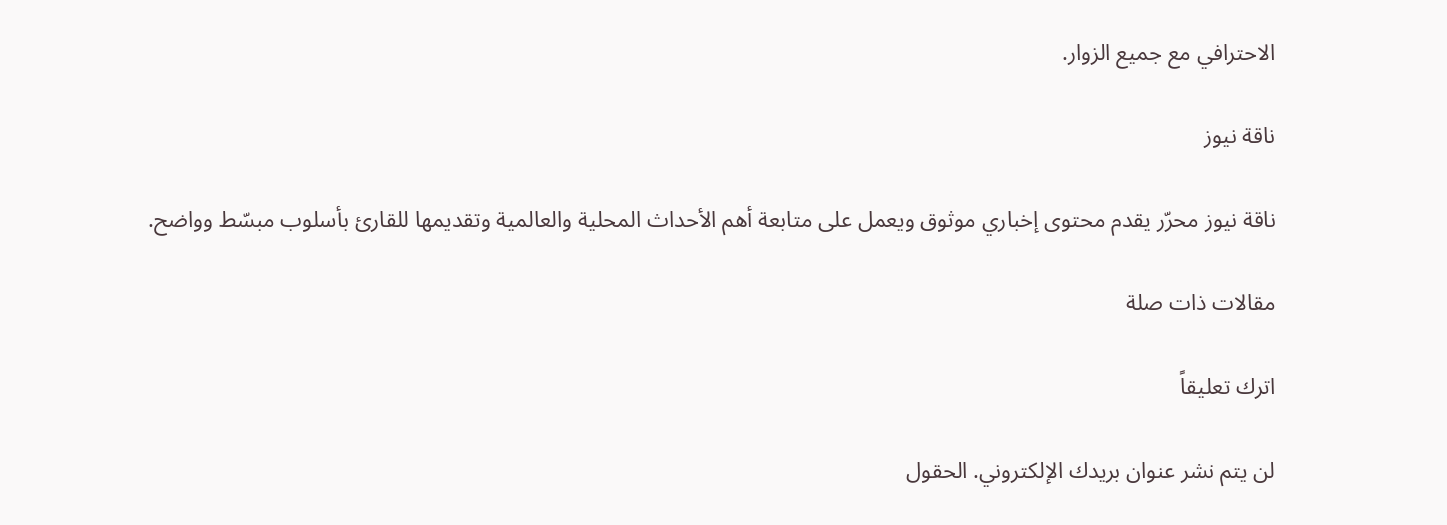الاحترافي مع جميع الزوار.

ناقة نيوز

ناقة نيوز محرّر يقدم محتوى إخباري موثوق ويعمل على متابعة أهم الأحداث المحلية والعالمية وتقديمها للقارئ بأسلوب مبسّط وواضح.

مقالات ذات صلة

اترك تعليقاً

لن يتم نشر عنوان بريدك الإلكتروني. الحقول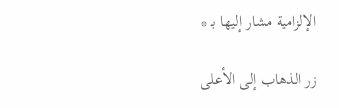الإلزامية مشار إليها بـ *

زر الذهاب إلى الأعلى